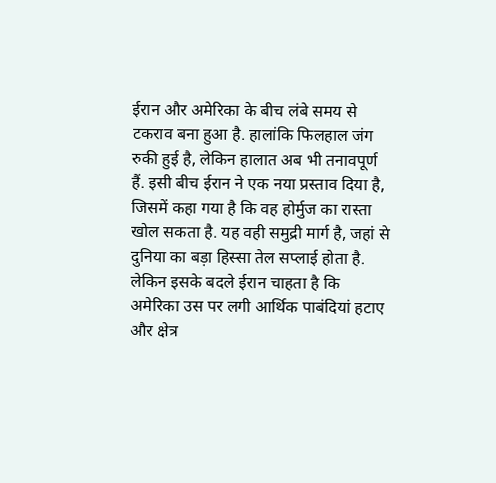ईरान और अमेरिका के बीच लंबे समय से टकराव बना हुआ है. हालांकि फिलहाल जंग रुकी हुई है, लेकिन हालात अब भी तनावपूर्ण हैं. इसी बीच ईरान ने एक नया प्रस्ताव दिया है, जिसमें कहा गया है कि वह होर्मुज का रास्ता खोल सकता है. यह वही समुद्री मार्ग है, जहां से दुनिया का बड़ा हिस्सा तेल सप्लाई होता है. लेकिन इसके बदले ईरान चाहता है कि अमेरिका उस पर लगी आर्थिक पाबंदियां हटाए और क्षेत्र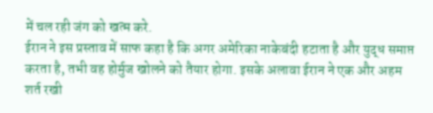में चल रही जंग को खत्म करे.
ईरान ने इस प्रस्ताव में साफ कहा है कि अगर अमेरिका नाकेबंदी हटाता है और युद्ध समाप्त करता है, तभी वह होर्मुज खोलने को तैयार होगा. इसके अलावा ईरान ने एक और अहम शर्त रखी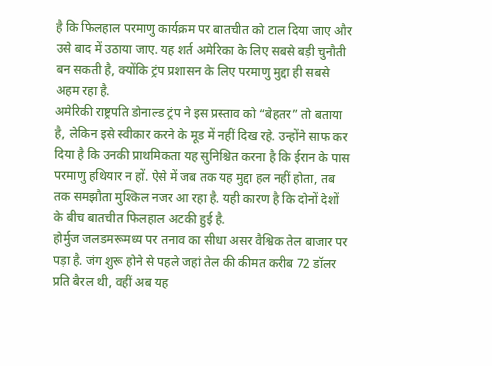है कि फिलहाल परमाणु कार्यक्रम पर बातचीत को टाल दिया जाए और उसे बाद में उठाया जाए. यह शर्त अमेरिका के लिए सबसे बड़ी चुनौती बन सकती है, क्योंकि ट्रंप प्रशासन के लिए परमाणु मुद्दा ही सबसे अहम रहा है.
अमेरिकी राष्ट्रपति डोनाल्ड ट्रंप ने इस प्रस्ताव को “बेहतर” तो बताया है, लेकिन इसे स्वीकार करने के मूड में नहीं दिख रहे. उन्होंने साफ कर दिया है कि उनकी प्राथमिकता यह सुनिश्चित करना है कि ईरान के पास परमाणु हथियार न हों. ऐसे में जब तक यह मुद्दा हल नहीं होता, तब तक समझौता मुश्किल नजर आ रहा है. यही कारण है कि दोनों देशों के बीच बातचीत फिलहाल अटकी हुई है.
होर्मुज जलडमरूमध्य पर तनाव का सीधा असर वैश्विक तेल बाजार पर पड़ा है. जंग शुरू होने से पहले जहां तेल की कीमत करीब 72 डॉलर प्रति बैरल थी, वहीं अब यह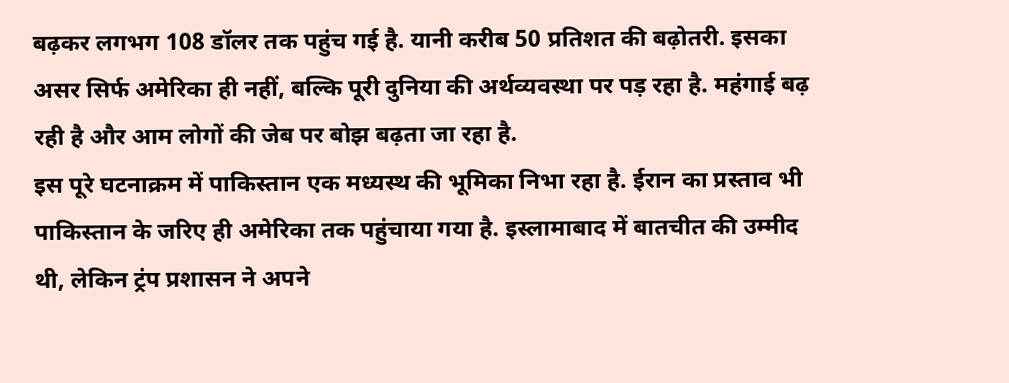बढ़कर लगभग 108 डॉलर तक पहुंच गई है. यानी करीब 50 प्रतिशत की बढ़ोतरी. इसका असर सिर्फ अमेरिका ही नहीं, बल्कि पूरी दुनिया की अर्थव्यवस्था पर पड़ रहा है. महंगाई बढ़ रही है और आम लोगों की जेब पर बोझ बढ़ता जा रहा है.
इस पूरे घटनाक्रम में पाकिस्तान एक मध्यस्थ की भूमिका निभा रहा है. ईरान का प्रस्ताव भी पाकिस्तान के जरिए ही अमेरिका तक पहुंचाया गया है. इस्लामाबाद में बातचीत की उम्मीद थी, लेकिन ट्रंप प्रशासन ने अपने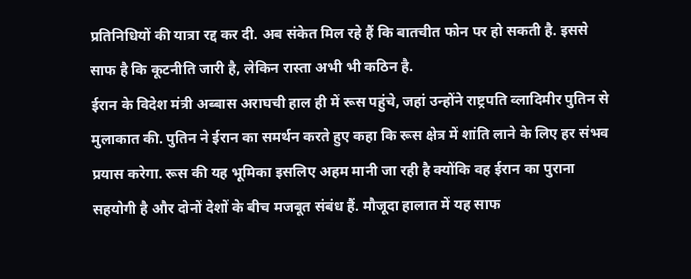प्रतिनिधियों की यात्रा रद्द कर दी. अब संकेत मिल रहे हैं कि बातचीत फोन पर हो सकती है. इससे साफ है कि कूटनीति जारी है, लेकिन रास्ता अभी भी कठिन है.
ईरान के विदेश मंत्री अब्बास अराघची हाल ही में रूस पहुंचे, जहां उन्होंने राष्ट्रपति व्लादिमीर पुतिन से मुलाकात की. पुतिन ने ईरान का समर्थन करते हुए कहा कि रूस क्षेत्र में शांति लाने के लिए हर संभव प्रयास करेगा. रूस की यह भूमिका इसलिए अहम मानी जा रही है क्योंकि वह ईरान का पुराना सहयोगी है और दोनों देशों के बीच मजबूत संबंध हैं. मौजूदा हालात में यह साफ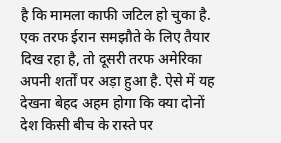है कि मामला काफी जटिल हो चुका है.
एक तरफ ईरान समझौते के लिए तैयार दिख रहा है, तो दूसरी तरफ अमेरिका अपनी शर्तों पर अड़ा हुआ है. ऐसे में यह देखना बेहद अहम होगा कि क्या दोनों देश किसी बीच के रास्ते पर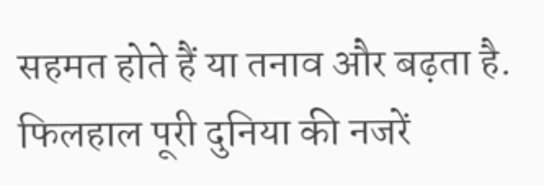सहमत होते हैं या तनाव और बढ़ता है. फिलहाल पूरी दुनिया की नजरें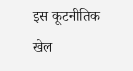इस कूटनीतिक खेल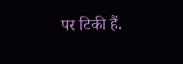पर टिकी हैं.